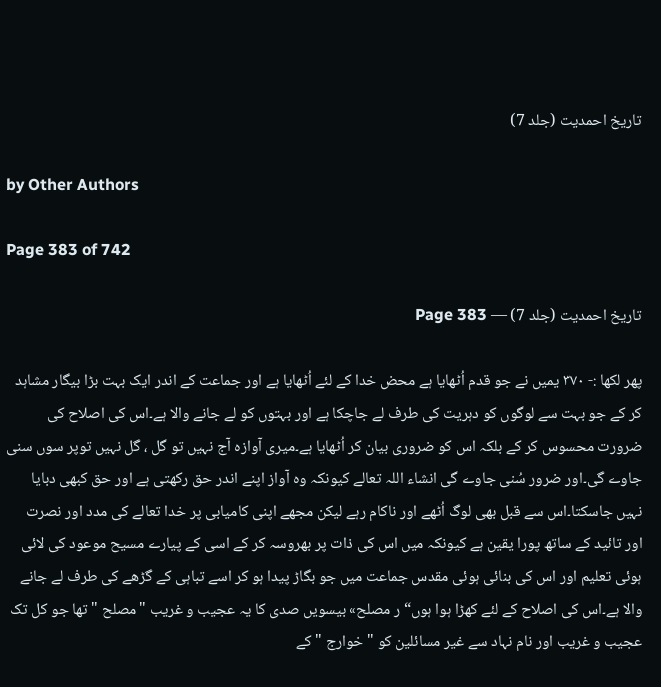تاریخ احمدیت (جلد 7)

by Other Authors

Page 383 of 742

تاریخ احمدیت (جلد 7) — Page 383

پھر لکھا :- ۳۷۰ یمیں نے جو قدم اُٹھایا ہے محض خدا کے لئے اُٹھایا ہے اور جماعت کے اندر ایک بہت بڑا بیگار مشاہد کر کے جو بہت سے لوگوں کو دہریت کی طرف لے جاچکا ہے اور بہتوں کو لے جانے والا ہے۔اس کی اصلاح کی ضرورت محسوس کر کے بلکہ اس کو ضروری بیان کر اُٹھایا ہے۔میری آوازہ آج نہیں تو گل ، گل نہیں توپر سوں سنی جاوے گی۔اور ضرور سُنی جاوے گی انشاء اللہ تعالے کیونکہ وہ آواز اپنے اندر حق رکھتی ہے اور حق کبھی دبایا نہیں جاسکتا۔اس سے قبل بھی لوگ اُٹھے اور ناکام رہے لیکن مجھے اپنی کامیابی پر خدا تعالے کی مدد اور نصرت اور تائید کے ساتھ پورا یقین ہے کیونکہ میں اس کی ذات پر بھروسہ کر کے اسی کے پیارے مسیح موعود کی لائی ہوئی تعلیم اور اس کی بنائی ہوئی مقدس جماعت میں جو بگاڑ پیدا ہو کر اسے تباہی کے گڑھے کی طرف لے جانے والا ہے۔اس کی اصلاح کے لئے کھڑا ہوا ہوں“ ر مصلح» بیسویں صدی کا یہ عجیب و غریب "مصلح " تھا جو کل تک عجیب و غریب اور نام نہاد سے غیر مسائلین کو " خوارج " کے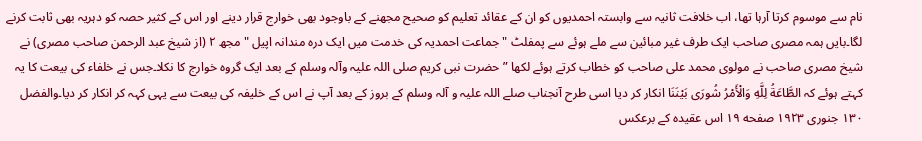نام سے موسوم کرتا آرہا تھا، اب خلافت ثانیہ سے وابستہ احمدیوں کو ان کے عقائد تعلیم کو صحیح مجھنے کے باوجود بھی خوارج قرار دینے اور اس کے کثیر حصہ کو دہریہ بھی ثابت کرنے لگا۔بایں ہمہ مصری صاحب ایک طرف غیر مبائین سے ملے ہوئے سے پمفلٹ " جماعت احمدیہ کی خدمت میں ایک درہ مندانہ اپیل " مجھ ۲ (از شیخ عبد الرحمن صاحب مصری) نے شیخ مصری صاحب نے مولوی محمد علی صاحب کو خطاب کرتے ہوئے لکھا ” حضرت نبی کریم صلی اللہ علیہ وآلہ وسلم کے بعد ایک گروہ خوارج کا نکلا۔جس نے خلفاء کی بیعت کا یہ کہتے ہوئے کہ الطَّاعَةُ لِلَّهِ وَالْأَمْرُ شُورَى بَيْنَنَا انکار کر دیا اسی طرح آنجناب صلے اللہ علیہ و آلہ وسلم کے بروز کے بعد آپ نے اس کے خلیفہ کی بیعت سے یہی کہہ کر انکار کر دیا۔والفضل ۱۳۰ جنوری ۱۹۲۳ صفحه ۱۹ اس عقیدہ کے برعکس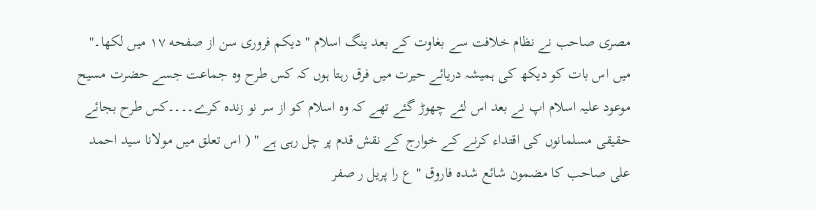مصری صاحب نے نظام خلافت سے بغاوت کے بعد ینگ اسلام " دیکم فروری سن از صفحه ۱۷ میں لکھا۔" میں اس بات کو دیکھ کی ہمیشہ دریائے حیرت میں فرق رہتا ہوں کہ کس طرح وہ جماعت جسے حضرت مسیح موعود علیہ اسلام اپ نے بعد اس لئے چھوڑ گئے تھے کہ وہ اسلام کو از سر نو زندہ کرے۔۔۔۔کس طرح بجائے حقیقی مسلمانوں کی اقتداء کرنے کے خوارج کے نقش قدم پر چل رہی ہے " ( اس تعلق میں مولانا سید احمد علی صاحب کا مضمون شائع شدہ فاروق " ع را پریل ر صفر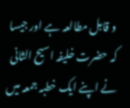و قابل مطالعہ ہے اور جیسا کہ حضرت خلیفہ اسیح الثانی نے اپنے ایک خطبہ جمعہ میں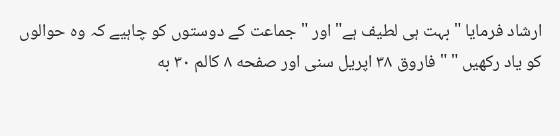ارشاد فرمایا " بہت ہی لطیف ہے" اور "جماعت کے دوستوں کو چاہیے کہ وہ حوالوں کو یاد رکھیں " " فاروق ۳۸ اپریل سنی اور صفحه ۸ کالم ۳۰ به